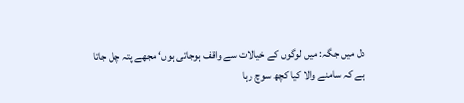دل میں جگہ: میں لوگوں کے خیالات سے واقف ہوجاتی ہوں‘ مجھے پتہ چل جاتا ہے کہ سامنے والا کیا کچھ سوچ رہا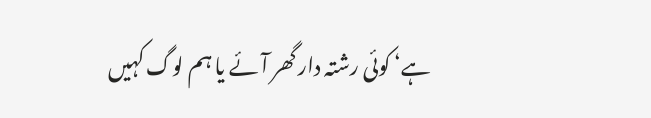ہے‘ کوئی رشتہ دار گھر آئے یا ہم لوگ کہیں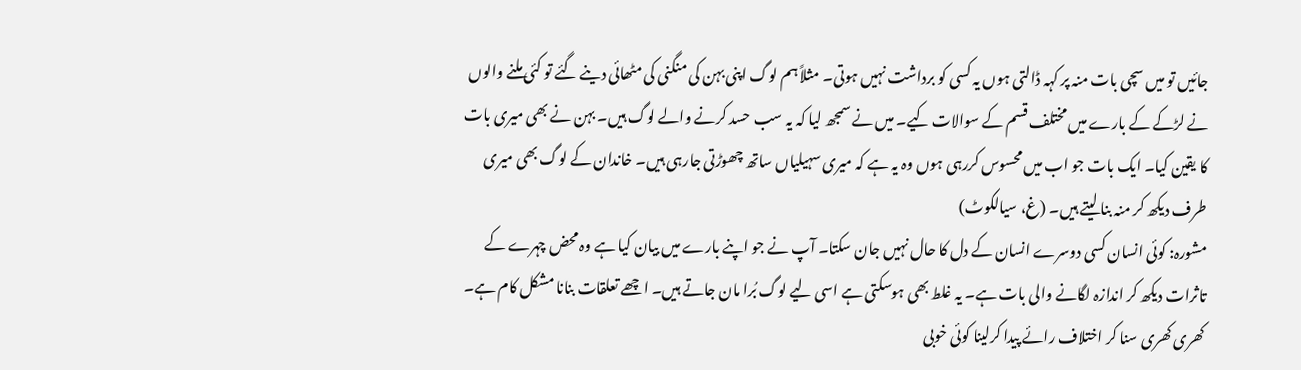جائیں تو میں سچی بات منہ پر کہہ ڈالتی ہوں یہ کسی کو برداشت نہیں ہوتی۔ مثلاً ہم لوگ اپنی بہن کی منگنی کی مٹھائی دینے گئے تو کئی ملنے والوں نے لڑکے کے بارے میں مختلف قسم کے سوالات کیے۔ میں نے سمجھ لیا کہ یہ سب حسد کرنے والے لوگ ہیں۔ بہن نے بھی میری بات کا یقین کیا۔ ایک بات جو اب میں محسوس کررہی ہوں وہ یہ ہے کہ میری سہیلیاں ساتھ چھوڑتی جارہی ہیں۔ خاندان کے لوگ بھی میری طرف دیکھ کر منہ بنا لیتے ہیں۔ (غ، سیالکوٹ)
مشورہ: کوئی انسان کسی دوسرے انسان کے دل کا حال نہیں جان سکتا۔ آپ نے جو اپنے بارے میں بیان کیا ہے وہ محض چہرے کے تاثرات دیکھ کر اندازہ لگانے والی بات ہے۔ یہ غلط بھی ہوسکتی ہے اسی لیے لوگ بُرا مان جاتے ہیں۔ اچھے تعلقات بنانا مشکل کام ہے۔ کھری کھری سنا کر اختلاف رائے پیدا کرلینا کوئی خوبی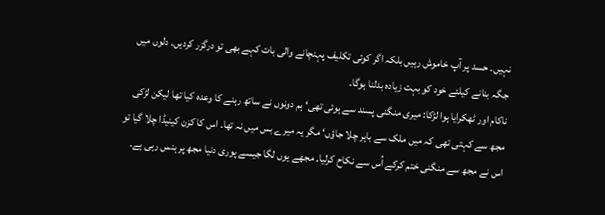نہیں۔ حسد پر آپ خاموش رہیں بلکہ اگر کوئی تکلیف پہنچانے والی بات کہے بھی تو درگزر کردیں۔ دلوں میں جگہ بنانے کیلئے خود کو بہت زیادہ بدلنا ہوگا۔
ناکام اور ٹھکرایا ہوا لڑکا: میری منگنی پسند سے ہوئی تھی‘ ہم دونوں نے ساتھ رہنے کا وعدہ کیا تھا لیکن لڑکی مجھ سے کہتی تھی کہ میں ملک سے باہر چلا جاؤں‘ مگر یہ میرے بس میں نہ تھا۔ اس کا کزن کینیڈا چلا گیا تو اس نے مجھ سے منگنی ختم کرکے اُس سے نکاح کرلیا۔ مجھے یوں لگا جیسے پوری دنیا مجھ پر ہنس رہی ہے۔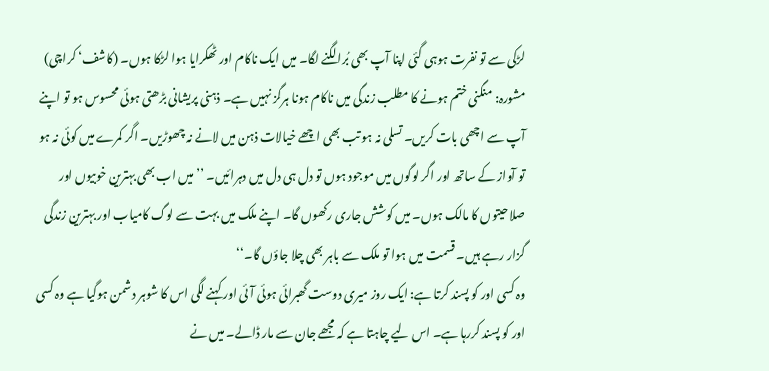لڑکی سے تو نفرت ہوہی گئی اپنا آپ بھی بُرا لگنے لگا۔ میں ایک ناکام اور ٹھکرایا ہوا لڑکا ہوں۔ (کاشف‘ کراچی)
مشورہ: منگنی ختم ہونے کا مطلب زندگی میں ناکام ہونا ہرگز نہیں ہے۔ ذہنی پریشانی بڑھتی ہوئی محسوس ہو تو اپنے آپ سے اچھی بات کریں۔ تسلی نہ ہو تب بھی اچھے خیالات ذہن میں لانے نہ چھوڑیں۔ اگر کمرے میں کوئی نہ ہو تو آواز کے ساتھ اور اگر لوگوں میں موجود ہوں تو دل ہی دل میں دہرائیں۔ ’’میں اب بھی بہترین خوبیوں اور صلاحیتوں کا مالک ہوں۔ میں کوشش جاری رکھوں گا۔ اپنے ملک میں بہت سے لوگ کامیاب اور بہترین زندگی گزار رہے ہیں۔ قسمت میں ہوا تو ملک سے باہر بھی چلا جاؤں گا۔‘‘
وہ کسی اور کو پسند کرتا ہے: ایک روز میری دوست گھبرائی ہوئی آئی اور کہنے لگی اس کا شوہر دشمن ہوگیا ہے وہ کسی اور کو پسند کررہا ہے۔ اس لیے چاہتا ہے کہ مجھے جان سے مار ڈالے۔ میں نے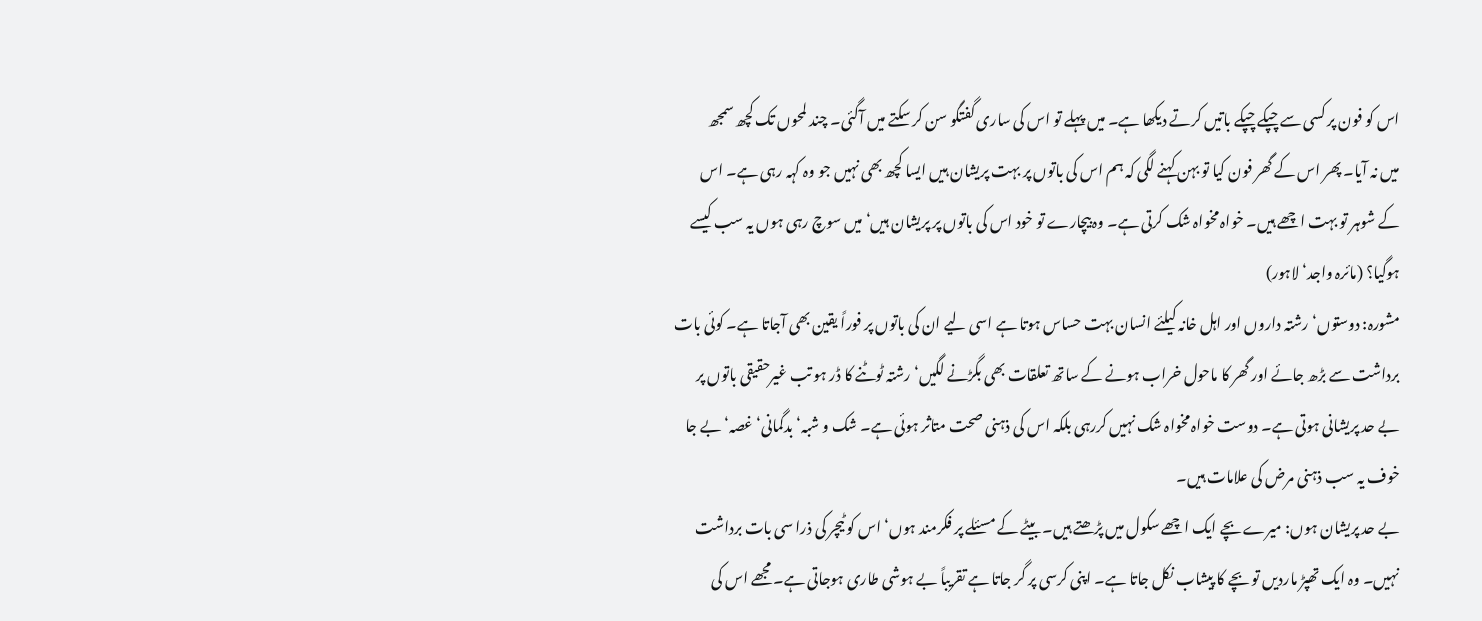اس کو فون پر کسی سے چپکے چپکے باتیں کرتے دیکھا ہے۔ میں پہلے تو اس کی ساری گفتگو سن کر سکتے میں آگئی۔ چند لمحوں تک کچھ سمجھ میں نہ آیا۔ پھر اس کے گھر فون کیا تو بہن کہنے لگی کہ ہم اس کی باتوں پر بہت پریشان ہیں ایسا کچھ بھی نہیں جو وہ کہہ رہی ہے۔ اس کے شوہر تو بہت اچھے ہیں۔ خواہ مخواہ شک کرتی ہے۔ وہ بیچارے تو خود اس کی باتوں پر پریشان ہیں‘ میں سوچ رہی ہوں یہ سب کیسے ہوگیا؟ (مائرہ واجد‘ لاہور)
مشورہ: دوستوں‘رشتہ داروں اور اہل خانہ کیلئے انسان بہت حساس ہوتا ہے اسی لیے ان کی باتوں پر فوراً یقین بھی آجاتا ہے۔ کوئی بات برداشت سے بڑھ جائے اور گھر کا ماحول خراب ہونے کے ساتھ تعلقات بھی بگڑنے لگیں‘ رشتہ ٹوٹنے کا ڈر ہو تب غیرحقیقی باتوں پر بے حد پریشانی ہوتی ہے۔ دوست خواہ مخواہ شک نہیں کررہی بلکہ اس کی ذہنی صحت متاثر ہوئی ہے۔ شک و شبہ‘ بدگمانی‘ غصہ‘ بے جا خوف یہ سب ذہنی مرض کی علامات ہیں۔
بے حد پریشان ہوں: میرے بچے ایک اچھے سکول میں پڑھتے ہیں۔ بیٹے کے مسئلے پر فکرمند ہوں‘ اس کو ٹیچر کی ذرا سی بات برداشت نہیں۔ وہ ایک تھپڑ ماردیں تو بچے کا پیشاب نکل جاتا ہے۔ اپنی کرسی پر گر جاتا ہے تقریباً بے ہوشی طاری ہوجاتی ہے۔ مجھے اس کی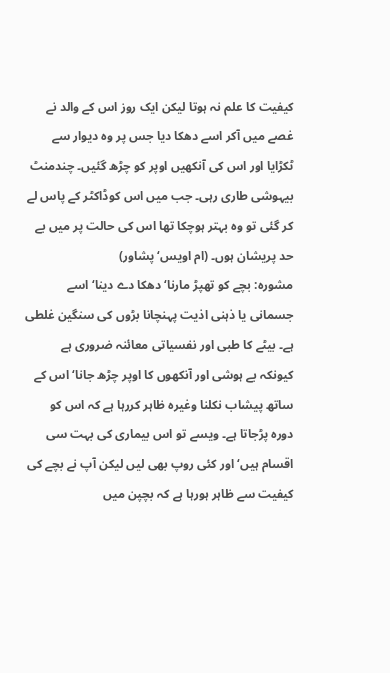کیفیت کا علم نہ ہوتا لیکن ایک روز اس کے والد نے غصے میں آکر اسے دھکا دیا جس پر وہ دیوار سے ٹکڑایا اور اس کی آنکھیں اوپر کو چڑھ گئیں۔ چندمنٹ بیہوشی طاری رہی۔ جب میں اس کوڈاکٹر کے پاس لے کر گئی تو وہ بہتر ہوچکا تھا اس کی حالت پر میں بے حد پریشان ہوں۔ (ام اویس‘ پشاور)
مشورہ: بچے کو تھپڑ مارنا‘ دھکا دے دینا‘ اسے جسمانی یا ذہنی اذیت پہنچانا بڑوں کی سنگین غلطی ہے۔ بیٹے کا طبی اور نفسیاتی معائنہ ضروری ہے کیونکہ بے ہوشی اور آنکھوں کا اوپر چڑھ جانا‘ اس کے ساتھ پیشاب نکلنا وغیرہ ظاہر کررہا ہے کہ اس کو دورہ پڑجاتا ہے۔ ویسے تو اس بیماری کی بہت سی اقسام ہیں‘ اور کئی روپ بھی لیں لیکن آپ نے بچے کی کیفیت سے ظاہر ہورہا ہے کہ بچپن میں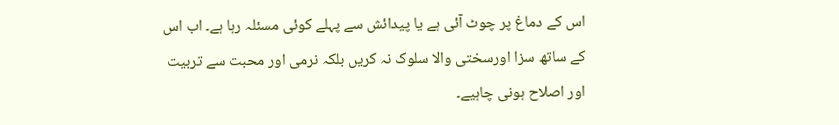اس کے دماغ پر چوٹ آئی ہے یا پیدائش سے پہلے کوئی مسئلہ رہا ہے۔ اب اس کے ساتھ سزا اورسختی والا سلوک نہ کریں بلکہ نرمی اور محبت سے تربیت اور اصلاح ہونی چاہیے۔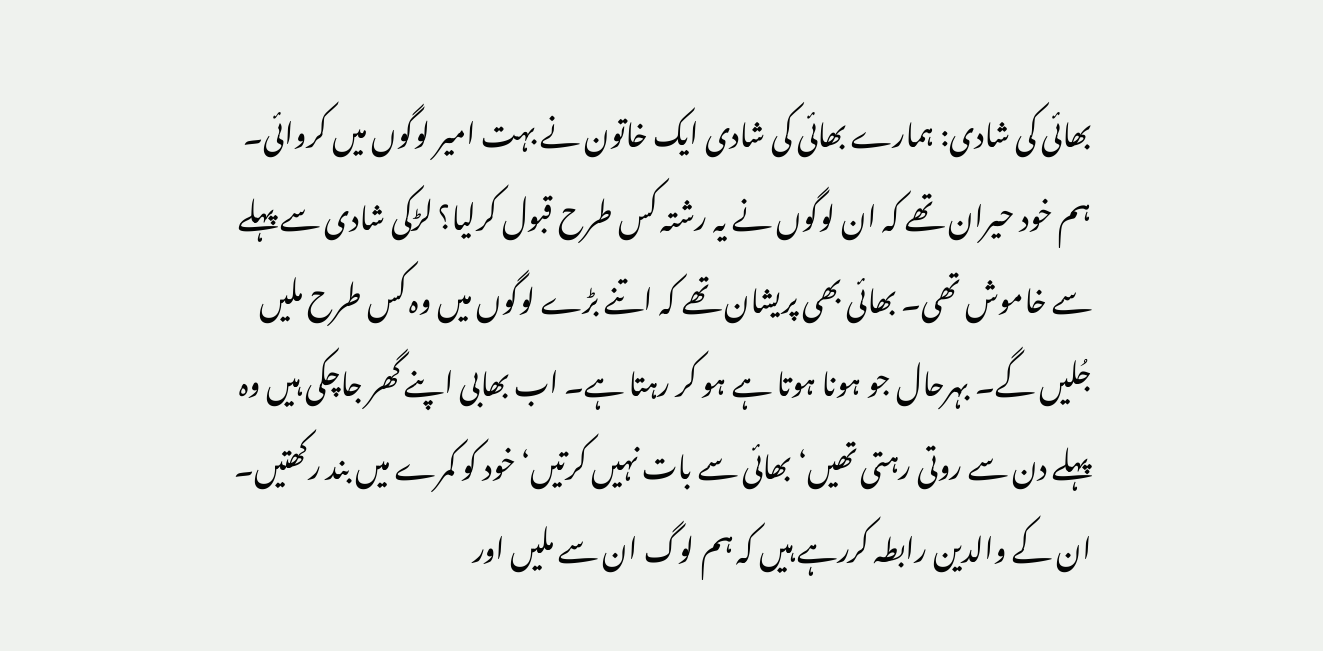بھائی کی شادی: ہمارے بھائی کی شادی ایک خاتون نے بہت امیر لوگوں میں کروائی۔ ہم خود حیران تھے کہ ان لوگوں نے یہ رشتہ کس طرح قبول کرلیا؟ لڑکی شادی سے پہلے سے خاموش تھی۔ بھائی بھی پریشان تھے کہ اتنے بڑے لوگوں میں وہ کس طرح ملیں جُلیں گے۔ بہرحال جو ہونا ہوتا ہے ہو کر رہتا ہے۔ اب بھابی اپنے گھر جاچکی ہیں وہ پہلے دن سے روتی رہتی تھیں‘ بھائی سے بات نہیں کرتیں‘ خود کو کمرے میں بند رکھتیں۔ ان کے والدین رابطہ کررہے ہیں کہ ہم لوگ ان سے ملیں اور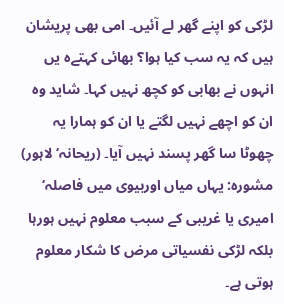لڑکی کو اپنے گھر لے آئیں۔ امی بھی پریشان ہیں کہ یہ سب کیا ہوا؟ بھائی کہتےہ یں انہوں نے بھابی کو کچھ نہیں کہا۔ شاید وہ ان کو اچھے نہیں لگتے یا ان کو ہمارا یہ چھوٹا سا گھر پسند نہیں آیا۔ (ریحانہ‘ لاہور)
مشورہ: یہاں میاں اوربیوی میں فاصلہ‘ امیری یا غریبی کے سبب معلوم نہیں ہورہا بلکہ لڑکی نفسیاتی مرض کا شکار معلوم ہوتی ہے۔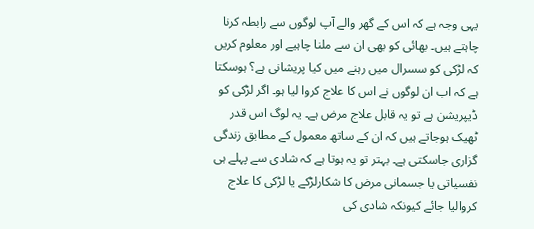یہی وجہ ہے کہ اس کے گھر والے آپ لوگوں سے رابطہ کرنا چاہتے ہیں۔ بھائی کو بھی ان سے ملنا چاہیے اور معلوم کریں کہ لڑکی کو سسرال میں رہنے میں کیا پریشانی ہے؟ ہوسکتا ہے کہ اب ان لوگوں نے اس کا علاج کروا لیا ہو۔ اگر لڑکی کو ڈیپریشن ہے تو یہ قابل علاج مرض ہے۔ یہ لوگ اس قدر ٹھیک ہوجاتے ہیں کہ ان کے ساتھ معمول کے مطابق زندگی گزاری جاسکتی ہے۔ بہتر تو یہ ہوتا ہے کہ شادی سے پہلے ہی نفسیاتی یا جسمانی مرض کا شکارلڑکے یا لڑکی کا علاج کروالیا جائے کیونکہ شادی کی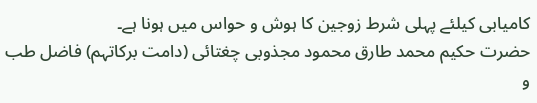کامیابی کیلئے پہلی شرط زوجین کا ہوش و حواس میں ہونا ہے۔
حضرت حکیم محمد طارق محمود مجذوبی چغتائی (دامت برکاتہم) فاضل طب و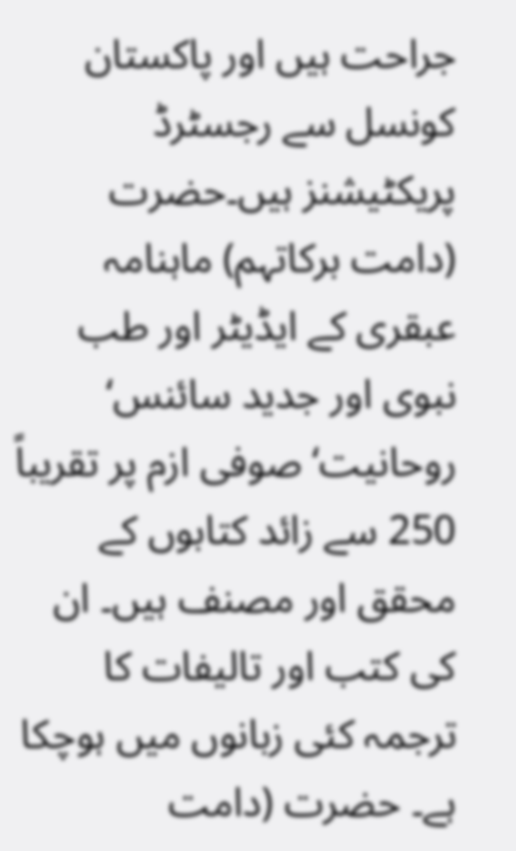جراحت ہیں اور پاکستان کونسل سے رجسٹرڈ پریکٹیشنز ہیں۔حضرت (دامت برکاتہم) ماہنامہ عبقری کے ایڈیٹر اور طب نبوی اور جدید سائنس‘ روحانیت‘ صوفی ازم پر تقریباً 250 سے زائد کتابوں کے محقق اور مصنف ہیں۔ ان کی کتب اور تالیفات کا ترجمہ کئی زبانوں میں ہوچکا ہے۔ حضرت (دامت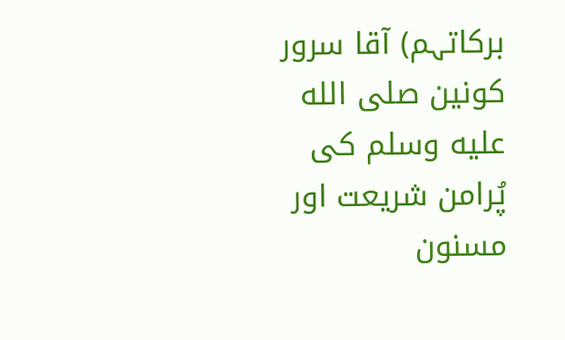برکاتہم) آقا سرور کونین صلى الله عليه وسلم کی پُرامن شریعت اور مسنون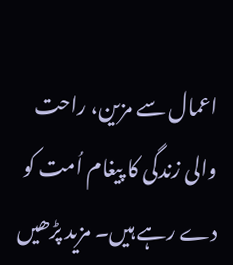اعمال سے مزین، راحت والی زندگی کا پیغام اُمت کو دے رہے ہیں۔ مزید پڑھیں